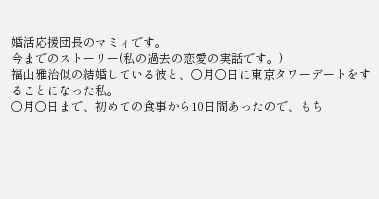婚活応援団長のマミィです。
今までのストーリー(私の過去の恋愛の実話です。)
福山雅治似の結婚している彼と、○月○日に東京タワーデートをすることになった私。
○月○日まで、初めての食事から10日間あったので、もち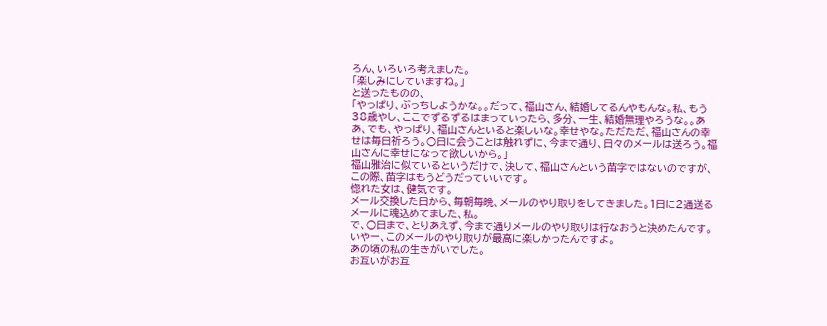ろん、いろいろ考えました。
「楽しみにしていますね。」
と送ったものの、
「やっぱり、ぶっちしようかな。。だって、福山さん、結婚してるんやもんな。私、もう38歳やし、ここでずるずるはまっていったら、多分、一生、結婚無理やろうな。。ああ、でも、やっぱり、福山さんといると楽しいな。幸せやな。ただただ、福山さんの幸せは毎日祈ろう。○日に会うことは触れずに、今まで通り、日々のメールは送ろう。福山さんに幸せになって欲しいから。」
福山雅治に似ているというだけで、決して、福山さんという苗字ではないのですが、この際、苗字はもうどうだっていいです。
惚れた女は、健気です。
メール交換した日から、毎朝毎晩、メールのやり取りをしてきました。1日に2通送るメールに魂込めてました、私。
で、○日まで、とりあえず、今まで通りメールのやり取りは行なおうと決めたんです。
いやー、このメールのやり取りが最高に楽しかったんですよ。
あの頃の私の生きがいでした。
お互いがお互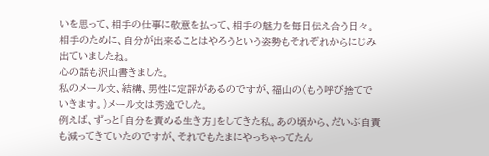いを思って、相手の仕事に敬意を払って、相手の魅力を毎日伝え合う日々。
相手のために、自分が出来ることはやろうという姿勢もそれぞれからにじみ出ていましたね。
心の話も沢山書きました。
私のメール文、結構、男性に定評があるのですが、福山の(もう呼び捨てでいきます。)メール文は秀逸でした。
例えば、ずっと「自分を責める生き方」をしてきた私。あの頃から、だいぶ自責も減ってきていたのですが、それでもたまにやっちゃってたん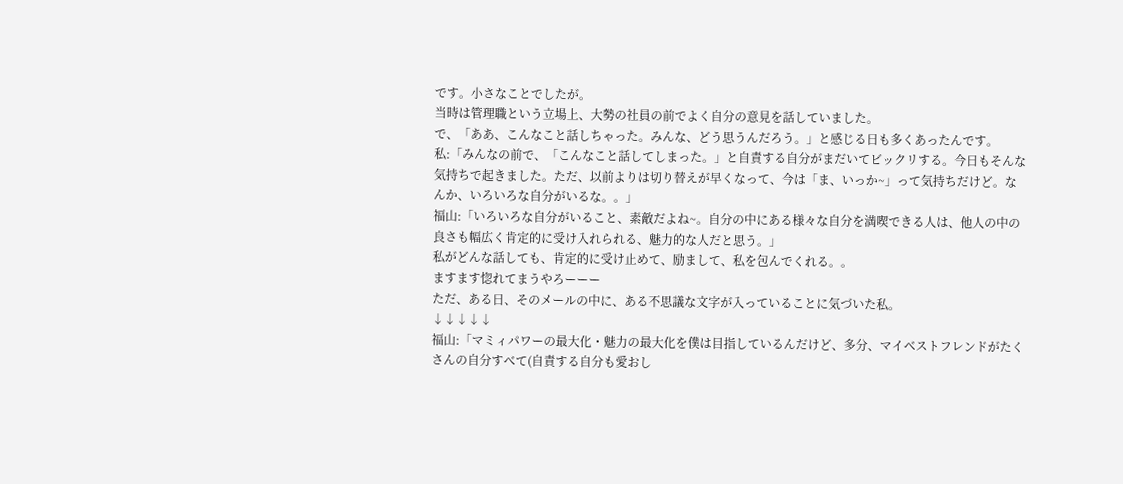です。小さなことでしたが。
当時は管理職という立場上、大勢の社員の前でよく自分の意見を話していました。
で、「ああ、こんなこと話しちゃった。みんな、どう思うんだろう。」と感じる日も多くあったんです。
私:「みんなの前で、「こんなこと話してしまった。」と自責する自分がまだいてビックリする。今日もそんな気持ちで起きました。ただ、以前よりは切り替えが早くなって、今は「ま、いっか~」って気持ちだけど。なんか、いろいろな自分がいるな。。」
福山:「いろいろな自分がいること、素敵だよね~。自分の中にある様々な自分を満喫できる人は、他人の中の良さも幅広く肯定的に受け入れられる、魅力的な人だと思う。」
私がどんな話しても、肯定的に受け止めて、励まして、私を包んでくれる。。
ますます惚れてまうやろーーー
ただ、ある日、そのメールの中に、ある不思議な文字が入っていることに気づいた私。
↓↓↓↓↓
福山:「マミィパワーの最大化・魅力の最大化を僕は目指しているんだけど、多分、マイベストフレンドがたくさんの自分すべて(自責する自分も愛おし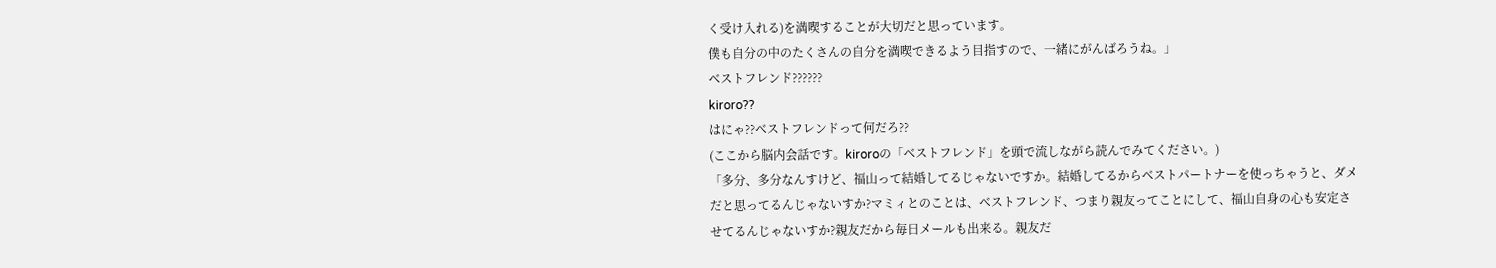く受け入れる)を満喫することが大切だと思っています。
僕も自分の中のたくさんの自分を満喫できるよう目指すので、一緒にがんばろうね。」
ベストフレンド??????
kiroro??
はにゃ??ベストフレンドって何だろ??
(ここから脳内会話です。kiroroの「ベストフレンド」を頭で流しながら読んでみてください。)
「多分、多分なんすけど、福山って結婚してるじゃないですか。結婚してるからベストパートナーを使っちゃうと、ダメだと思ってるんじゃないすか?マミィとのことは、ベストフレンド、つまり親友ってことにして、福山自身の心も安定させてるんじゃないすか?親友だから毎日メールも出来る。親友だ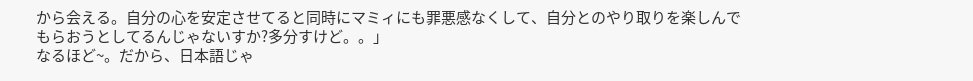から会える。自分の心を安定させてると同時にマミィにも罪悪感なくして、自分とのやり取りを楽しんでもらおうとしてるんじゃないすか?多分すけど。。」
なるほど~。だから、日本語じゃ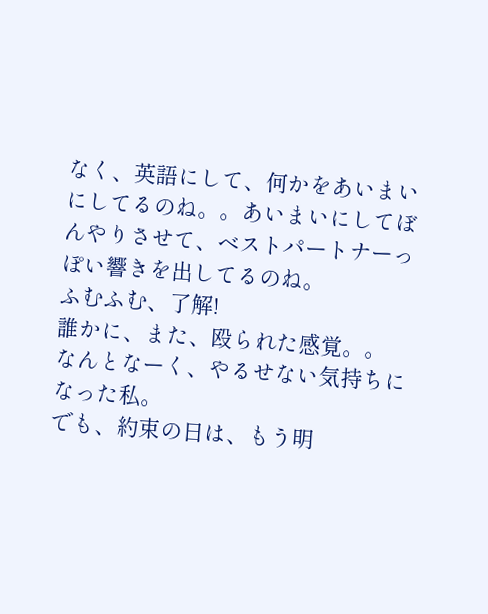なく、英語にして、何かをあいまいにしてるのね。。あいまいにしてぼんやりさせて、ベストパートナーっぽい響きを出してるのね。
ふむふむ、了解!
誰かに、また、殴られた感覚。。
なんとなーく、やるせない気持ちになった私。
でも、約束の日は、もう明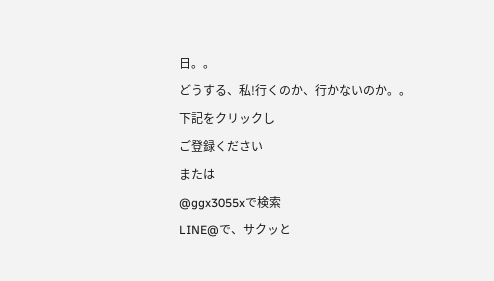日。。
どうする、私!行くのか、行かないのか。。
下記をクリックし
ご登録ください
または
@ggx3055xで検索
LINE@で、サクッと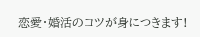恋愛・婚活のコツが身につきます!